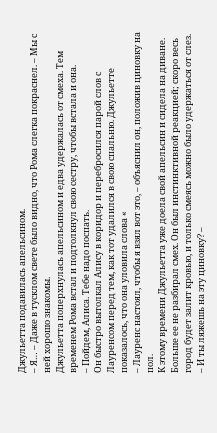Джульетта подавилась апельсином.
– Я… – Даже в тусклом свете было видно, что Рома слегка покраснел. – Мы с ней хорошо знакомы.
Джульетта поперхнулась апельсином и едва удержалась от смеха. Тем временем Рома встал и подтолкнул свою сестру, чтобы встала и она.
– Пойдем, Алиса. Тебе надо поспать.
Он быстро вытолкал Алису в коридор и перебросился парой слов с Лауренсом перед тем, как тот удалился в свою спальню. Джульетте показалось, что она уловила слова «
– Лауренс настоял, чтобы я взял вот это, – объяснил он, положив циновку на пол.
К этому времени Джульетта уже доела свой апельсин и сидела на диване. Больше ее не разбирал смех. Он был инстинктивной реакцией; скоро весь город будет залит кровью, и только смеясь можно было удержаться от слез.
– И ты ляжешь на эту циновку? –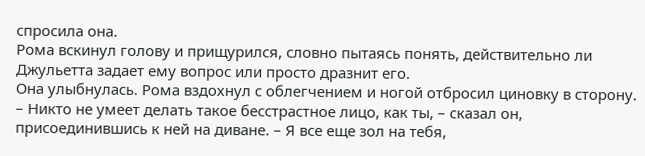спросила она.
Рома вскинул голову и прищурился, словно пытаясь понять, действительно ли Джульетта задает ему вопрос или просто дразнит его.
Она улыбнулась. Рома вздохнул с облегчением и ногой отбросил циновку в сторону.
– Никто не умеет делать такое бесстрастное лицо, как ты, – сказал он, присоединившись к ней на диване. – Я все еще зол на тебя,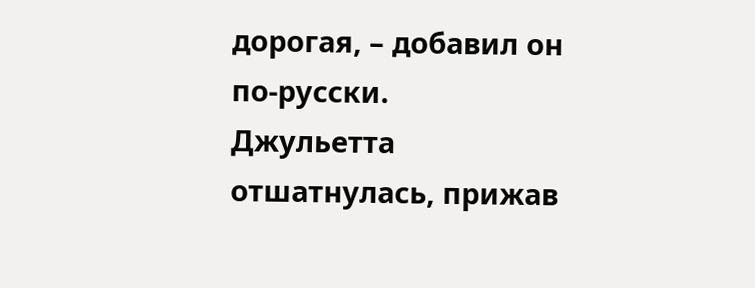дорогая, – добавил он по-русски.
Джульетта отшатнулась, прижав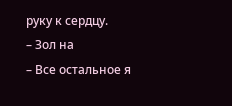руку к сердцу.
– Зол на
– Все остальное я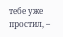тебе уже простил, –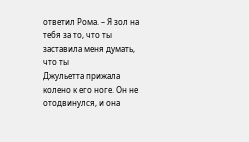ответил Рома. – Я зол на тебя за то, что ты заставила меня думать, что ты
Джульетта прижала колено к его ноге. Он не отодвинулся, и она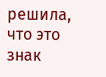решила, что это знак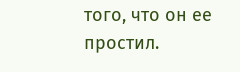того, что он ее простил.